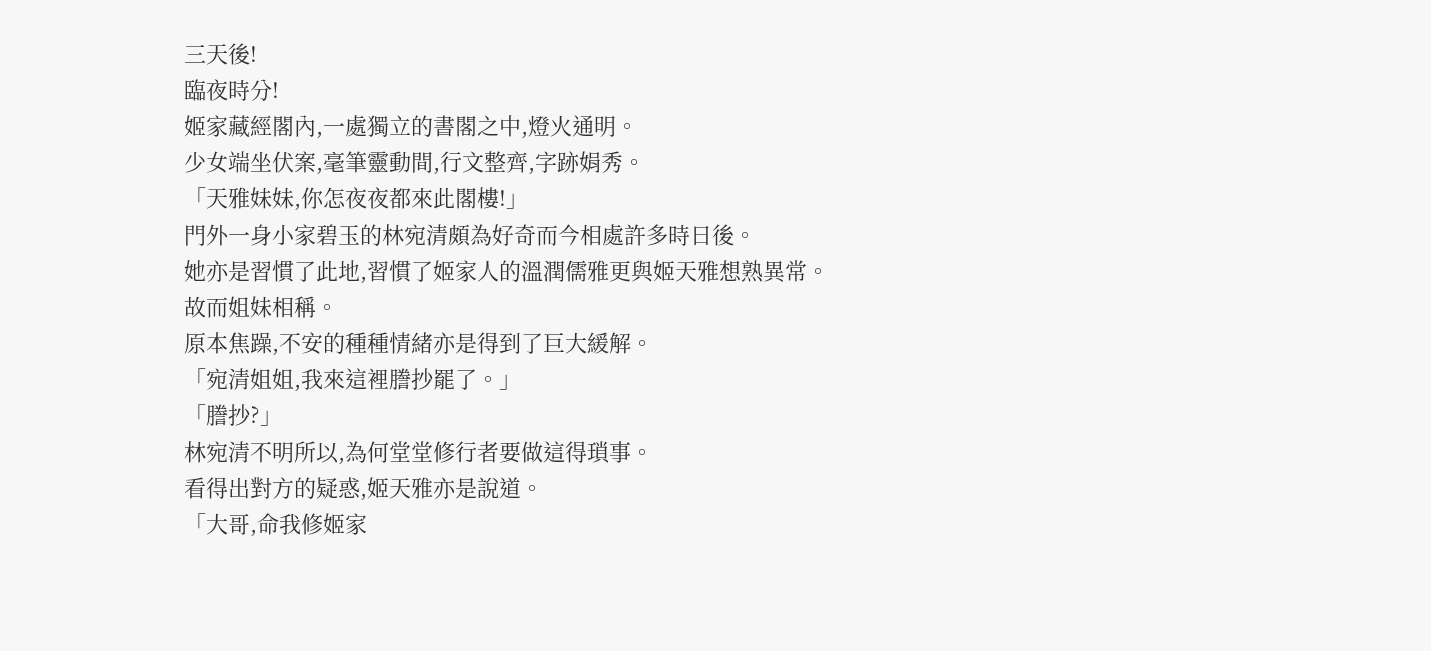三天後!
臨夜時分!
姬家藏經閣內,一處獨立的書閣之中,燈火通明。
少女端坐伏案,毫筆靈動間,行文整齊,字跡娟秀。
「天雅妹妹,你怎夜夜都來此閣樓!」
門外一身小家碧玉的林宛清頗為好奇而今相處許多時日後。
她亦是習慣了此地,習慣了姬家人的溫潤儒雅更與姬天雅想熟異常。
故而姐妹相稱。
原本焦躁,不安的種種情緒亦是得到了巨大緩解。
「宛清姐姐,我來這裡謄抄罷了。」
「謄抄?」
林宛清不明所以,為何堂堂修行者要做這得瑣事。
看得出對方的疑惑,姬天雅亦是說道。
「大哥,命我修姬家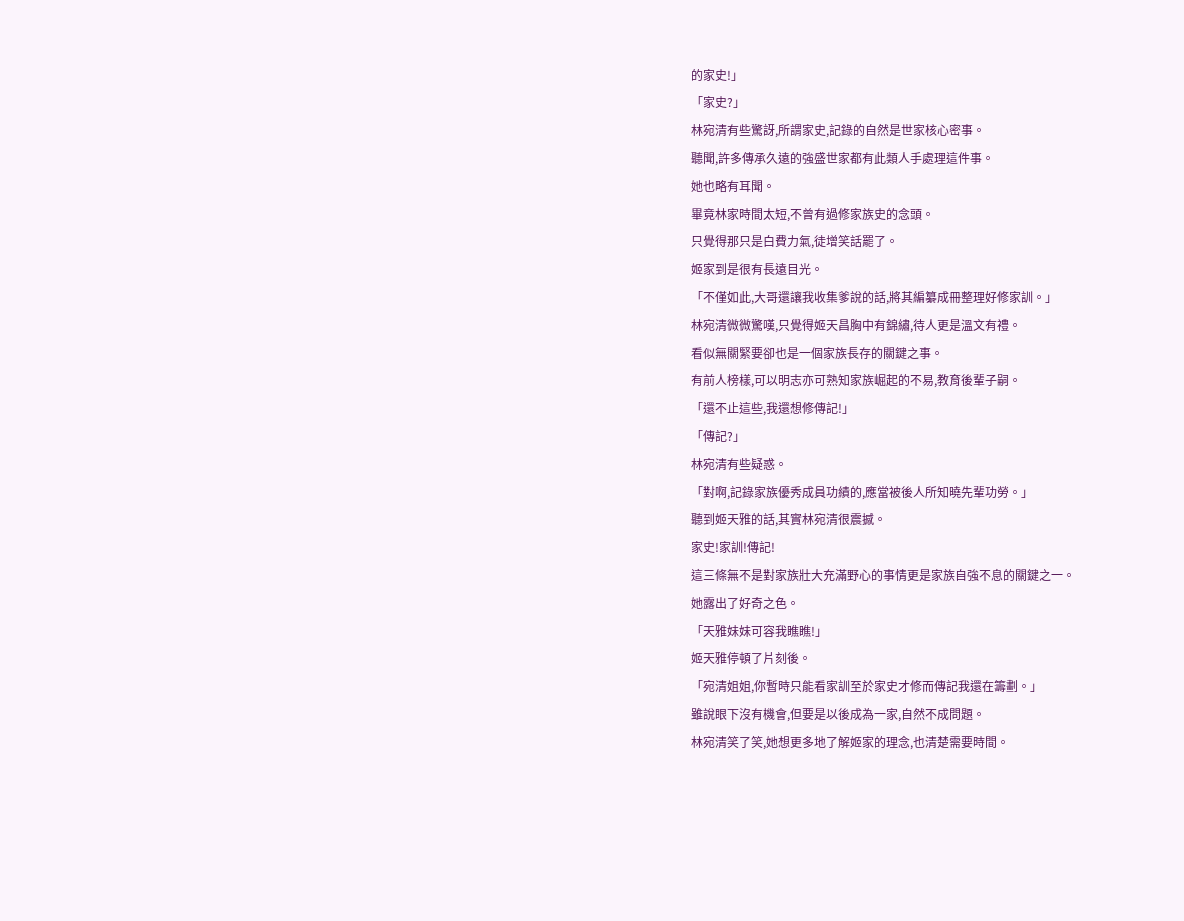的家史!」
「家史?」
林宛清有些驚訝,所謂家史,記錄的自然是世家核心密事。
聽聞,許多傳承久遠的強盛世家都有此類人手處理這件事。
她也略有耳聞。
畢竟林家時間太短,不曾有過修家族史的念頭。
只覺得那只是白費力氣,徒增笑話罷了。
姬家到是很有長遠目光。
「不僅如此,大哥還讓我收集爹說的話,將其編纂成冊整理好修家訓。」
林宛清微微驚嘆,只覺得姬天昌胸中有錦繡,待人更是溫文有禮。
看似無關緊要卻也是一個家族長存的關鍵之事。
有前人榜樣,可以明志亦可熟知家族崛起的不易,教育後輩子嗣。
「還不止這些,我還想修傳記!」
「傳記?」
林宛清有些疑惑。
「對啊,記錄家族優秀成員功績的,應當被後人所知曉先輩功勞。」
聽到姬天雅的話,其實林宛清很震撼。
家史!家訓!傳記!
這三條無不是對家族壯大充滿野心的事情更是家族自強不息的關鍵之一。
她露出了好奇之色。
「天雅妹妹可容我瞧瞧!」
姬天雅停頓了片刻後。
「宛清姐姐,你暫時只能看家訓至於家史才修而傳記我還在籌劃。」
雖說眼下沒有機會,但要是以後成為一家,自然不成問題。
林宛清笑了笑,她想更多地了解姬家的理念,也清楚需要時間。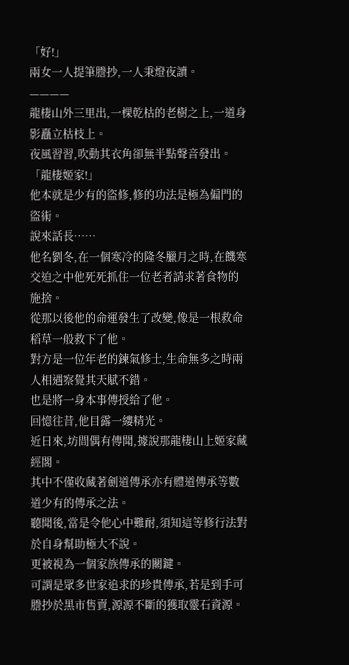「好!」
兩女一人提筆謄抄,一人秉燈夜讀。
————
龍棲山外三里出,一棵乾枯的老樹之上,一道身影矗立枯枝上。
夜風習習,吹動其衣角卻無半點聲音發出。
「龍棲姬家!」
他本就是少有的盜修,修的功法是極為偏門的盜術。
說來話長……
他名劉冬,在一個寒冷的隆冬臘月之時,在饑寒交迫之中他死死抓住一位老者請求著食物的施捨。
從那以後他的命運發生了改變,像是一根救命稻草一般救下了他。
對方是一位年老的鍊氣修士,生命無多之時兩人相遇察覺其天賦不錯。
也是將一身本事傳授給了他。
回憶往昔,他目露一縷精光。
近日來,坊間偶有傳聞,據說那龍棲山上姬家藏經閣。
其中不僅收藏著劍道傳承亦有體道傳承等數道少有的傳承之法。
聽聞後,當是令他心中難耐,須知這等修行法對於自身幫助極大不說。
更被視為一個家族傳承的關鍵。
可謂是眾多世家追求的珍貴傳承,若是到手可謄抄於黑市售賣,源源不斷的獲取靈石資源。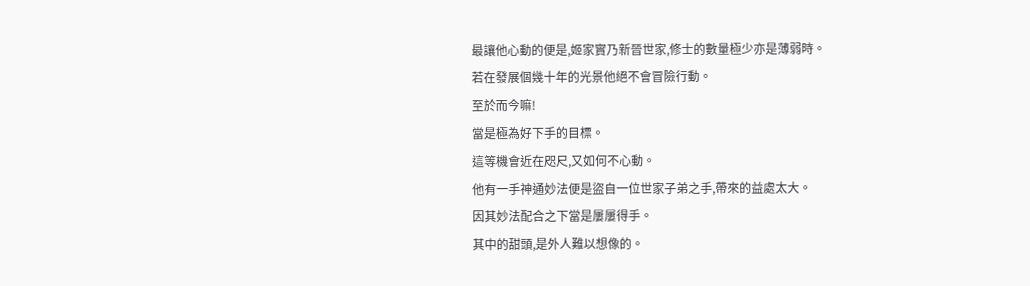最讓他心動的便是,姬家實乃新晉世家,修士的數量極少亦是薄弱時。
若在發展個幾十年的光景他絕不會冒險行動。
至於而今嘛!
當是極為好下手的目標。
這等機會近在咫尺,又如何不心動。
他有一手神通妙法便是盜自一位世家子弟之手,帶來的益處太大。
因其妙法配合之下當是屢屢得手。
其中的甜頭,是外人難以想像的。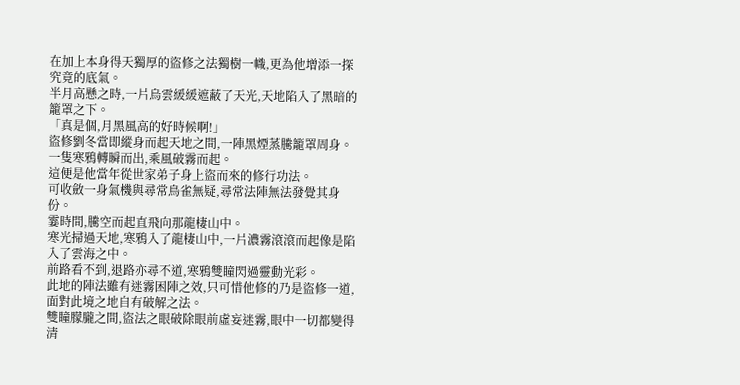在加上本身得天獨厚的盜修之法獨樹一幟,更為他增添一探究竟的底氣。
半月高懸之時,一片烏雲緩緩遮蔽了天光,天地陷入了黑暗的籠罩之下。
「真是個,月黑風高的好時候啊!」
盜修劉冬當即縱身而起天地之間,一陣黑煙蒸騰籠罩周身。
一隻寒鴉轉瞬而出,乘風破霧而起。
這便是他當年從世家弟子身上盜而來的修行功法。
可收斂一身氣機與尋常鳥雀無疑,尋常法陣無法發覺其身份。
霎時間,騰空而起直飛向那龍棲山中。
寒光掃過天地,寒鴉入了龍棲山中,一片濃霧滾滾而起像是陷入了雲海之中。
前路看不到,退路亦尋不道,寒鴉雙瞳閃過靈動光彩。
此地的陣法雖有迷霧困陣之效,只可惜他修的乃是盜修一道,面對此境之地自有破解之法。
雙瞳朦朧之間,盜法之眼破除眼前虛妄迷霧,眼中一切都變得清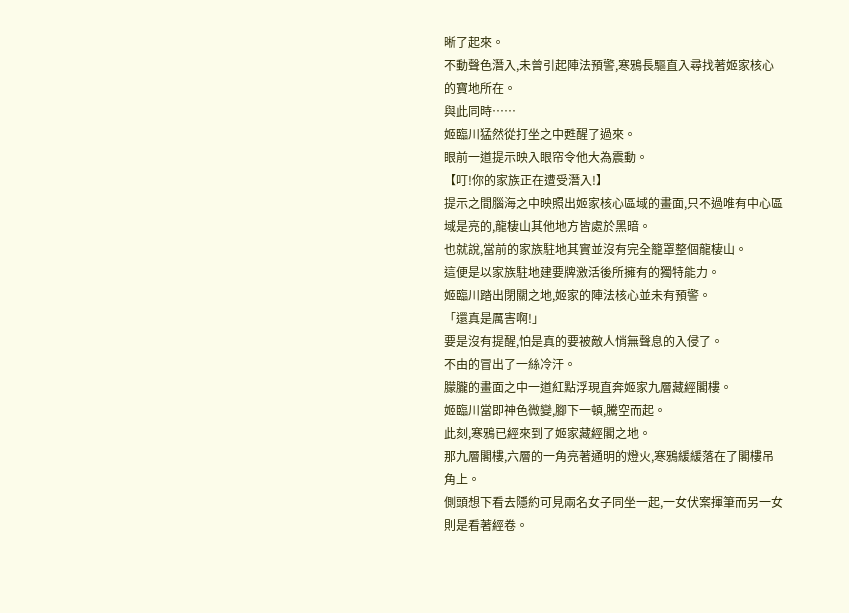晰了起來。
不動聲色潛入,未曾引起陣法預警,寒鴉長驅直入尋找著姬家核心的寶地所在。
與此同時……
姬臨川猛然從打坐之中甦醒了過來。
眼前一道提示映入眼帘令他大為震動。
【叮!你的家族正在遭受潛入!】
提示之間腦海之中映照出姬家核心區域的畫面,只不過唯有中心區域是亮的,龍棲山其他地方皆處於黑暗。
也就說,當前的家族駐地其實並沒有完全籠罩整個龍棲山。
這便是以家族駐地建要牌激活後所擁有的獨特能力。
姬臨川踏出閉關之地,姬家的陣法核心並未有預警。
「還真是厲害啊!」
要是沒有提醒,怕是真的要被敵人悄無聲息的入侵了。
不由的冒出了一絲冷汗。
朦朧的畫面之中一道紅點浮現直奔姬家九層藏經閣樓。
姬臨川當即神色微變,腳下一頓,騰空而起。
此刻,寒鴉已經來到了姬家藏經閣之地。
那九層閣樓,六層的一角亮著通明的燈火,寒鴉緩緩落在了閣樓吊角上。
側頭想下看去隱約可見兩名女子同坐一起,一女伏案揮筆而另一女則是看著經卷。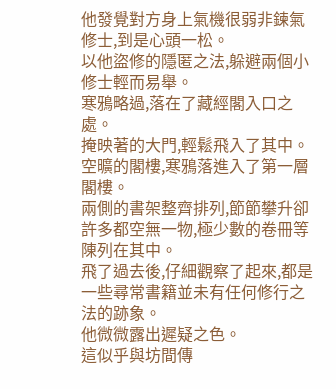他發覺對方身上氣機很弱非鍊氣修士,到是心頭一松。
以他盜修的隱匿之法,躲避兩個小修士輕而易舉。
寒鴉略過,落在了藏經閣入口之處。
掩映著的大門,輕鬆飛入了其中。
空曠的閣樓,寒鴉落進入了第一層閣樓。
兩側的書架整齊排列,節節攀升卻許多都空無一物,極少數的卷冊等陳列在其中。
飛了過去後,仔細觀察了起來,都是一些尋常書籍並未有任何修行之法的跡象。
他微微露出遲疑之色。
這似乎與坊間傳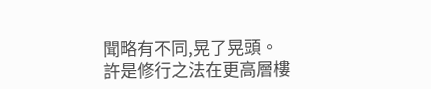聞略有不同,晃了晃頭。
許是修行之法在更高層樓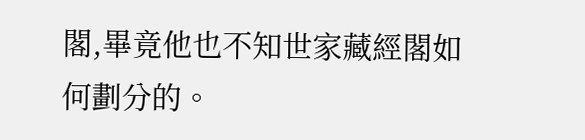閣,畢竟他也不知世家藏經閣如何劃分的。